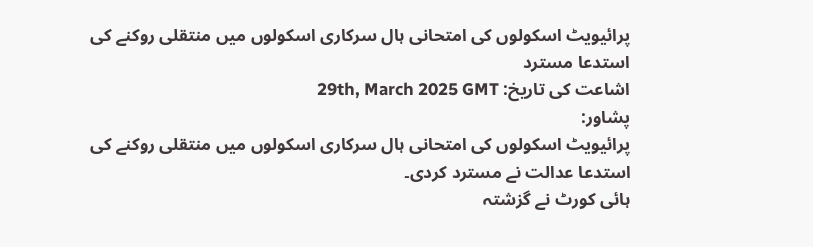پرائیویٹ اسکولوں کی امتحانی ہال سرکاری اسکولوں میں منتقلی روکنے کی استدعا مسترد
اشاعت کی تاریخ: 29th, March 2025 GMT
پشاور:
پرائیویٹ اسکولوں کی امتحانی ہال سرکاری اسکولوں میں منتقلی روکنے کی استدعا عدالت نے مسترد کردی۔
ہائی کورٹ نے گزشتہ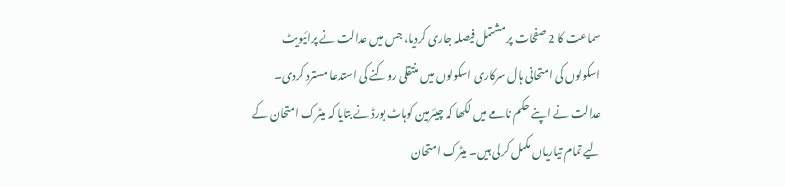سماعت کا 2 صفحات پر مشتمل فیصلہ جاری کردیا، جس میں عدالت نے پرائیویٹ اسکولوں کی امتحانی ہال سرکاری اسکولوں میں منتقلی روکنے کی استدعا مسترد کردی۔
عدالت نے اپنے حکم نامے میں لکھا کہ چیئرمین کوہاٹ بورڈ نے بتایا کہ میٹرک امتحان کے لیے تمام تیاریاں مکمل کرلی ہیں۔ میٹرک امتحان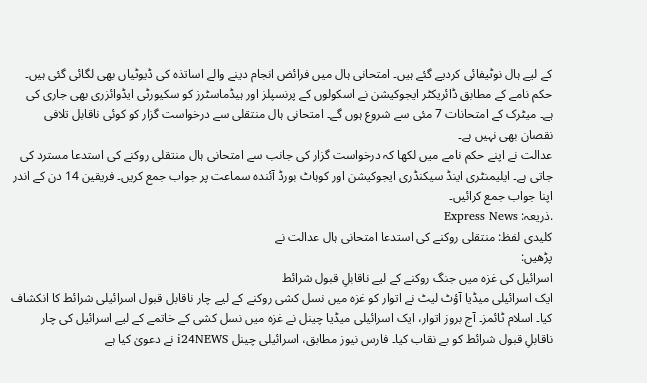کے لیے ہال نوٹیفائی کردیے گئے ہیں۔ امتحانی ہال میں فرائض انجام دینے والے اساتذہ کی ڈیوٹیاں بھی لگائی گئی ہیں۔
حکم نامے کے مطابق ڈائریکٹر ایجوکیشن نے اسکولوں کے پرنسپلز اور ہیڈماسٹرز کو سکیورٹی ایڈوائزری بھی جاری کی ہے۔ میٹرک کے امتحانات 7 مئی سے شروع ہوں گے۔ امتحانی ہال منتقلی سے درخواست گزار کو کوئی ناقابل تلافی نقصان بھی نہیں ہے۔
عدالت نے اپنے حکم نامے میں لکھا کہ درخواست گزار کی جانب سے امتحانی ہال منتقلی روکنے کی استدعا مسترد کی جاتی ہے۔ ایلیمنٹری اینڈ سیکنڈری ایجوکیشن اور کوہاٹ بورڈ آئندہ سماعت پر جواب جمع کریں۔ فریقین 14 دن کے اندر اپنا جواب جمع کرائیں۔
.ذریعہ: Express News
کلیدی لفظ: منتقلی روکنے کی استدعا امتحانی ہال عدالت نے
پڑھیں:
اسرائیل کی غزہ میں جنگ روکنے کے لیے ناقابلِ قبول شرائط
ایک اسرائیلی میڈیا آؤٹ لیٹ نے اتوار کو غزہ میں نسل کشی روکنے کے لیے چار ناقابل قبول اسرائیلی شرائط کا انکشاف کیا۔ اسلام ٹائمز۔ آج بروز اتوار، ایک اسرائیلی میڈیا چینل نے غزہ میں نسل کشی کے خاتمے کے لیے اسرائیل کی چار ناقابلِ قبول شرائط کو بے نقاب کیا۔ فارس نیوز مطابق، اسرائیلی چینل i24NEWS نے دعویٰ کیا ہے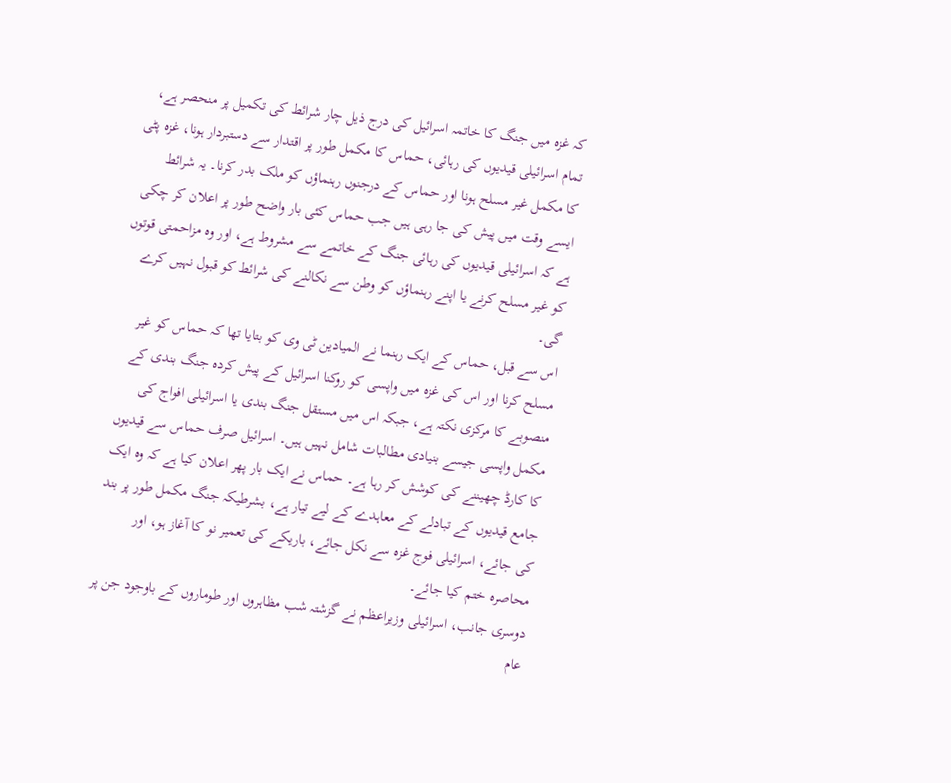کہ غزہ میں جنگ کا خاتمہ اسرائیل کی درج ذیل چار شرائط کی تکمیل پر منحصر ہے، تمام اسرائیلی قیدیوں کی رہائی، حماس کا مکمل طور پر اقتدار سے دستبردار ہونا، غزہ پٹی کا مکمل غیر مسلح ہونا اور حماس کے درجنوں رہنماؤں کو ملک بدر کرنا۔ یہ شرائط ایسے وقت میں پیش کی جا رہی ہیں جب حماس کئی بار واضح طور پر اعلان کر چکی ہے کہ اسرائیلی قیدیوں کی رہائی جنگ کے خاتمے سے مشروط ہے، اور وہ مزاحمتی قوتوں کو غیر مسلح کرنے یا اپنے رہنماؤں کو وطن سے نکالنے کی شرائط کو قبول نہیں کرے گی۔
اس سے قبل، حماس کے ایک رہنما نے المیادین ٹی وی کو بتایا تھا کہ حماس کو غیر مسلح کرنا اور اس کی غزہ میں واپسی کو روکنا اسرائیل کے پیش کردہ جنگ بندی کے منصوبے کا مرکزی نکتہ ہے، جبکہ اس میں مستقل جنگ بندی یا اسرائیلی افواج کی مکمل واپسی جیسے بنیادی مطالبات شامل نہیں ہیں۔ اسرائیل صرف حماس سے قیدیوں کا کارڈ چھیننے کی کوشش کر رہا ہے۔ حماس نے ایک بار پھر اعلان کیا ہے کہ وہ ایک جامع قیدیوں کے تبادلے کے معاہدے کے لیے تیار ہے، بشرطیکہ جنگ مکمل طور پر بند کی جائے، اسرائیلی فوج غزہ سے نکل جائے، باریکے کی تعمیر نو کا آغاز ہو، اور محاصرہ ختم کیا جائے۔
دوسری جانب، اسرائیلی وزیراعظم نے گزشتہ شب مظاہروں اور طوماروں کے باوجود جن پر عام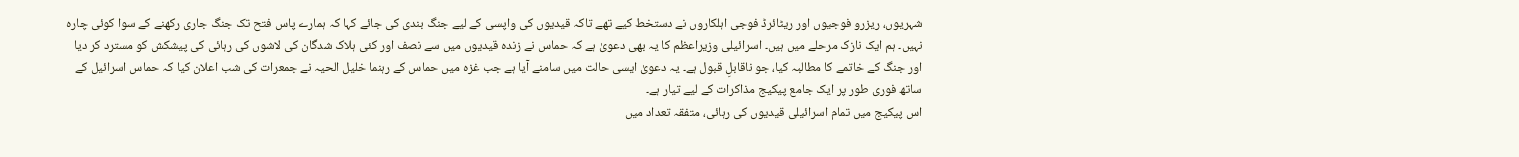شہریوں، ریزرو فوجیوں اور ریٹائرڈ فوجی اہلکاروں نے دستخط کیے تھے تاکہ قیدیوں کی واپسی کے لیے جنگ بندی کی جائے کہا کہ ہمارے پاس فتح تک جنگ جاری رکھنے کے سوا کوئی چارہ نہیں۔ ہم ایک نازک مرحلے میں ہیں۔ اسرائیلی وزیراعظم کا یہ بھی دعویٰ ہے کہ حماس نے زندہ قیدیوں میں سے نصف اور کئی ہلاک شدگان کی لاشوں کی رہائی کی پیشکش کو مسترد کر دیا اور جنگ کے خاتمے کا مطالبہ کیا، جو ناقابلِ قبول ہے۔ یہ دعویٰ ایسی حالت میں سامنے آیا ہے جب غزہ میں حماس کے رہنما خلیل الحیہ نے جمعرات کی شب اعلان کیا کہ حماس اسرائیل کے ساتھ فوری طور پر ایک جامع پیکیج مذاکرات کے لیے تیار ہے۔
اس پیکیج میں تمام اسرائیلی قیدیوں کی رہائی، متفقہ تعداد میں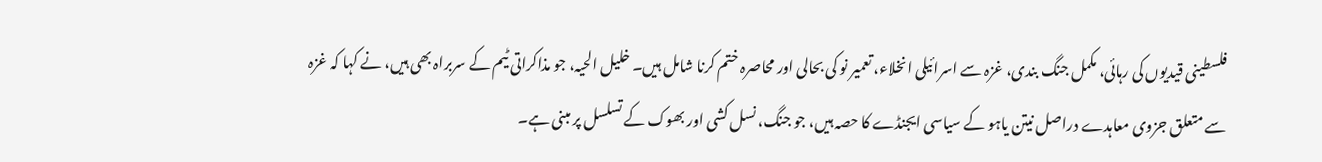فلسطینی قیدیوں کی رہائی، مکمل جنگ بندی، غزہ سے اسرائیلی انخلاء، تعمیر نو کی بحالی اور محاصرہ ختم کرنا شامل ہیں۔ خلیل الحیہ، جو مذاکراتی ٹیم کے سربراہ بھی ہیں، نے کہا کہ غزہ سے متعلق جزوی معاہدے دراصل نیتن یاہو کے سیاسی ایجنڈے کا حصہ ہیں، جو جنگ، نسل کشی اور بھوک کے تسلسل پر مبنی ہے۔